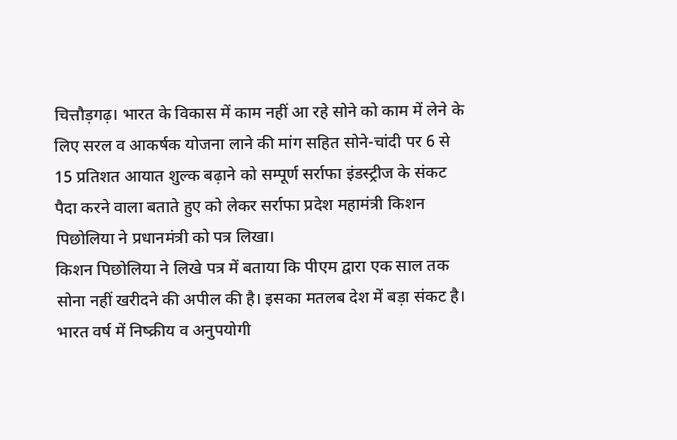चित्तौड़गढ़। भारत के विकास में काम नहीं आ रहे सोने को काम में लेने के लिए सरल व आकर्षक योजना लाने की मांग सहित सोने-चांदी पर 6 से 15 प्रतिशत आयात शुल्क बढ़ाने को सम्पूर्ण सर्राफा इंडस्ट्रीज के संकट पैदा करने वाला बताते हुए को लेकर सर्राफा प्रदेश महामंत्री किशन पिछोलिया ने प्रधानमंत्री को पत्र लिखा।
किशन पिछोलिया ने लिखे पत्र में बताया कि पीएम द्वारा एक साल तक सोना नहीं खरीदने की अपील की है। इसका मतलब देश में बड़ा संकट है। भारत वर्ष में निष्क्रीय व अनुपयोगी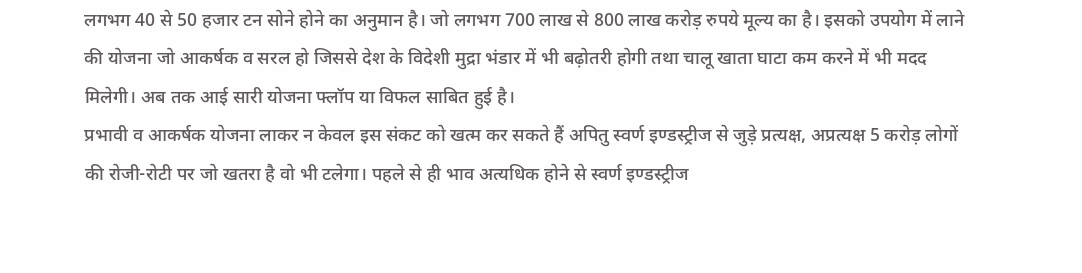लगभग 40 से 50 हजार टन सोने होने का अनुमान है। जो लगभग 700 लाख से 800 लाख करोड़ रुपये मूल्य का है। इसको उपयोग में लाने की योजना जो आकर्षक व सरल हो जिससे देश के विदेशी मुद्रा भंडार में भी बढ़ोतरी होगी तथा चालू खाता घाटा कम करने में भी मदद मिलेगी। अब तक आई सारी योजना फ्लॉप या विफल साबित हुई है।
प्रभावी व आकर्षक योजना लाकर न केवल इस संकट को खत्म कर सकते हैं अपितु स्वर्ण इण्डस्ट्रीज से जुड़े प्रत्यक्ष, अप्रत्यक्ष 5 करोड़ लोगों की रोजी-रोटी पर जो खतरा है वो भी टलेगा। पहले से ही भाव अत्यधिक होने से स्वर्ण इण्डस्ट्रीज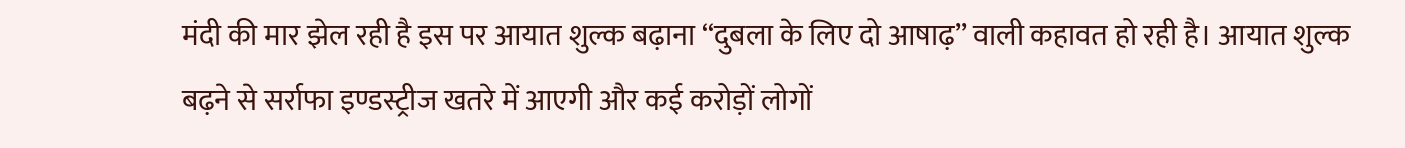मंदी की मार झेल रही है इस पर आयात शुल्क बढ़ाना ‘‘दुबला के लिए दो आषाढ़’’ वाली कहावत हो रही है। आयात शुल्क बढ़ने से सर्राफा इण्डस्ट्रीज खतरे में आएगी और कई करोड़ों लोगों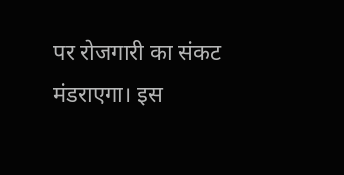पर रोजगारी का संकट मंडराएगा। इस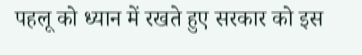पहलू को ध्यान में रखते हुए सरकार को इस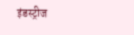इंडस्ट्रीज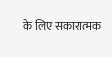के लिए सकारात्मक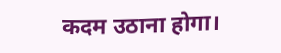कदम उठाना होगा।